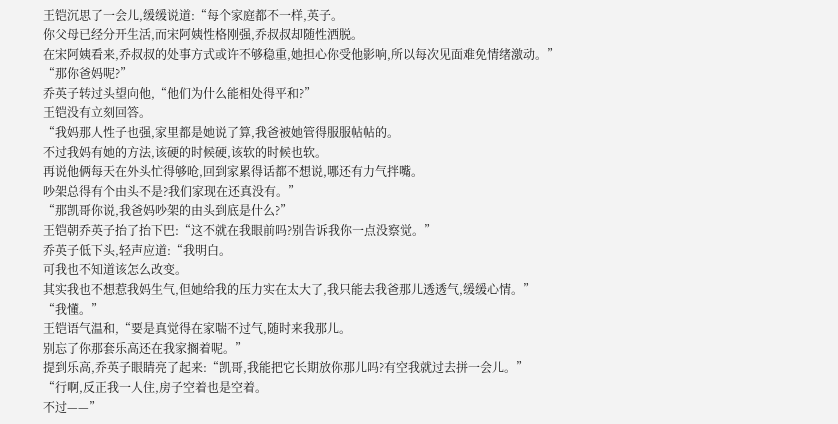王铠沉思了一会儿,缓缓说道:“每个家庭都不一样,英子。
你父母已经分开生活,而宋阿姨性格刚强,乔叔叔却随性洒脱。
在宋阿姨看来,乔叔叔的处事方式或许不够稳重,她担心你受他影响,所以每次见面难免情绪激动。”
“那你爸妈呢?”
乔英子转过头望向他,“他们为什么能相处得平和?”
王铠没有立刻回答。
“我妈那人性子也强,家里都是她说了算,我爸被她管得服服帖帖的。
不过我妈有她的方法,该硬的时候硬,该软的时候也软。
再说他俩每天在外头忙得够呛,回到家累得话都不想说,哪还有力气拌嘴。
吵架总得有个由头不是?我们家现在还真没有。”
“那凯哥你说,我爸妈吵架的由头到底是什么?”
王铠朝乔英子抬了抬下巴:“这不就在我眼前吗?别告诉我你一点没察觉。”
乔英子低下头,轻声应道:“我明白。
可我也不知道该怎么改变。
其实我也不想惹我妈生气,但她给我的压力实在太大了,我只能去我爸那儿透透气,缓缓心情。”
“我懂。”
王铠语气温和,“要是真觉得在家喘不过气,随时来我那儿。
别忘了你那套乐高还在我家搁着呢。”
提到乐高,乔英子眼睛亮了起来:“凯哥,我能把它长期放你那儿吗?有空我就过去拼一会儿。”
“行啊,反正我一人住,房子空着也是空着。
不过——”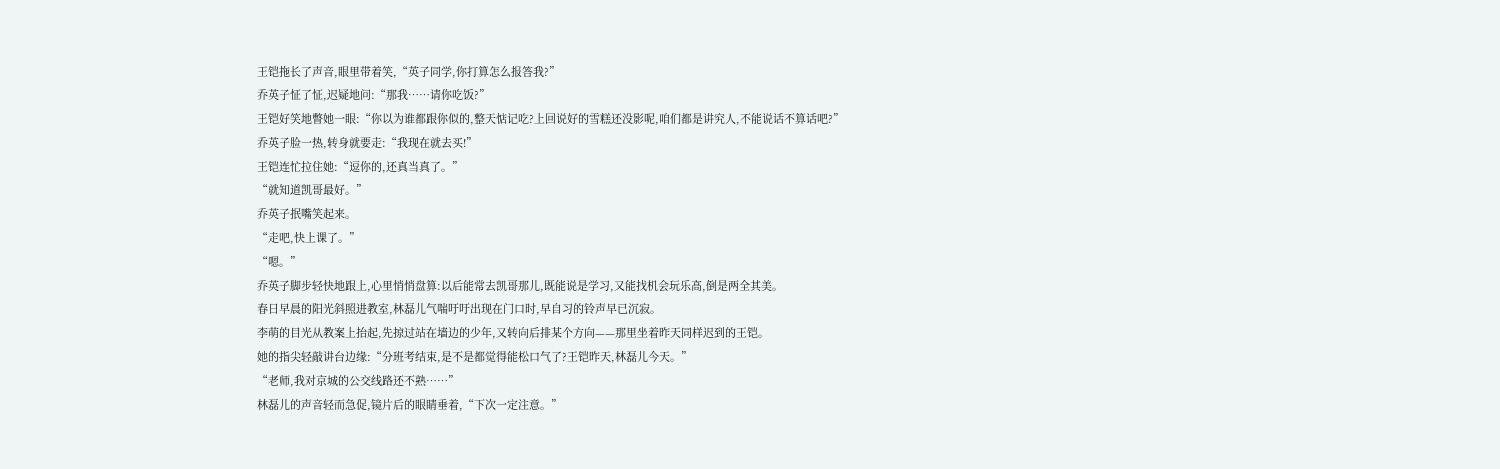王铠拖长了声音,眼里带着笑,“英子同学,你打算怎么报答我?”
乔英子怔了怔,迟疑地问:“那我……请你吃饭?”
王铠好笑地瞥她一眼:“你以为谁都跟你似的,整天惦记吃?上回说好的雪糕还没影呢,咱们都是讲究人,不能说话不算话吧?”
乔英子脸一热,转身就要走:“我现在就去买!”
王铠连忙拉住她:“逗你的,还真当真了。”
“就知道凯哥最好。”
乔英子抿嘴笑起来。
“走吧,快上课了。”
“嗯。”
乔英子脚步轻快地跟上,心里悄悄盘算:以后能常去凯哥那儿,既能说是学习,又能找机会玩乐高,倒是两全其美。
春日早晨的阳光斜照进教室,林磊儿气喘吁吁出现在门口时,早自习的铃声早已沉寂。
李萌的目光从教案上抬起,先掠过站在墙边的少年,又转向后排某个方向——那里坐着昨天同样迟到的王铠。
她的指尖轻敲讲台边缘:“分班考结束,是不是都觉得能松口气了?王铠昨天,林磊儿今天。”
“老师,我对京城的公交线路还不熟……”
林磊儿的声音轻而急促,镜片后的眼睛垂着,“下次一定注意。”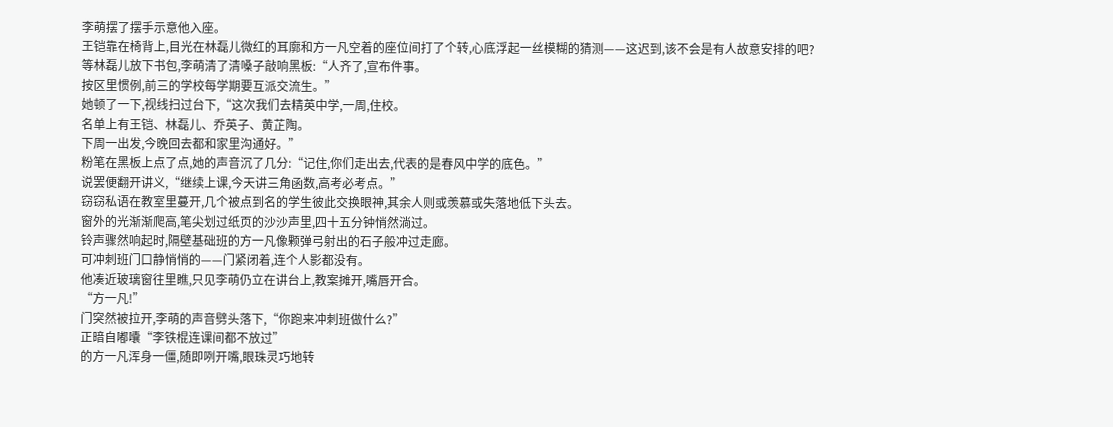李萌摆了摆手示意他入座。
王铠靠在椅背上,目光在林磊儿微红的耳廓和方一凡空着的座位间打了个转,心底浮起一丝模糊的猜测——这迟到,该不会是有人故意安排的吧?
等林磊儿放下书包,李萌清了清嗓子敲响黑板:“人齐了,宣布件事。
按区里惯例,前三的学校每学期要互派交流生。”
她顿了一下,视线扫过台下,“这次我们去精英中学,一周,住校。
名单上有王铠、林磊儿、乔英子、黄芷陶。
下周一出发,今晚回去都和家里沟通好。”
粉笔在黑板上点了点,她的声音沉了几分:“记住,你们走出去,代表的是春风中学的底色。”
说罢便翻开讲义,“继续上课,今天讲三角函数,高考必考点。”
窃窃私语在教室里蔓开,几个被点到名的学生彼此交换眼神,其余人则或羡慕或失落地低下头去。
窗外的光渐渐爬高,笔尖划过纸页的沙沙声里,四十五分钟悄然淌过。
铃声骤然响起时,隔壁基础班的方一凡像颗弹弓射出的石子般冲过走廊。
可冲刺班门口静悄悄的——门紧闭着,连个人影都没有。
他凑近玻璃窗往里瞧,只见李萌仍立在讲台上,教案摊开,嘴唇开合。
“方一凡!”
门突然被拉开,李萌的声音劈头落下,“你跑来冲刺班做什么?”
正暗自嘟囔“李铁棍连课间都不放过”
的方一凡浑身一僵,随即咧开嘴,眼珠灵巧地转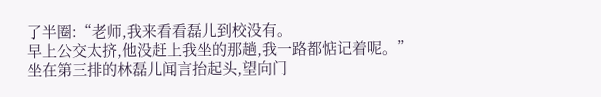了半圈:“老师,我来看看磊儿到校没有。
早上公交太挤,他没赶上我坐的那趟,我一路都惦记着呢。”
坐在第三排的林磊儿闻言抬起头,望向门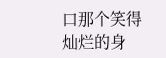口那个笑得灿烂的身